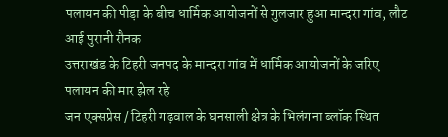पलायन की पीड़ा के बीच धार्मिक आयोजनों से गुलजार हुआ मान्दरा गांव, लौट आई पुरानी रौनक
उत्तराखंड के टिहरी जनपद के मान्दरा गांव में धार्मिक आयोजनों के जरिए पलायन की मार झेल रहे
जन एक्सप्रेस / टिहरी गढ़वाल के घनसाली क्षेत्र के भिलंगना ब्लॉक स्थित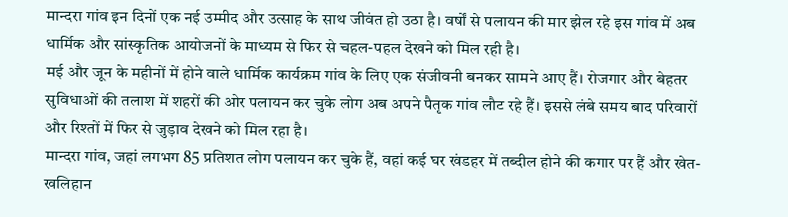मान्दरा गांव इन दिनों एक नई उम्मीद और उत्साह के साथ जीवंत हो उठा है। वर्षों से पलायन की मार झेल रहे इस गांव में अब धार्मिक और सांस्कृतिक आयोजनों के माध्यम से फिर से चहल-पहल देखने को मिल रही है।
मई और जून के महीनों में होने वाले धार्मिक कार्यक्रम गांव के लिए एक संजीवनी बनकर सामने आए हैं। रोजगार और बेहतर सुविधाओं की तलाश में शहरों की ओर पलायन कर चुके लोग अब अपने पैतृक गांव लौट रहे हैं। इससे लंबे समय बाद परिवारों और रिश्तों में फिर से जुड़ाव देखने को मिल रहा है।
मान्दरा गांव, जहां लगभग 85 प्रतिशत लोग पलायन कर चुके हैं, वहां कई घर खंडहर में तब्दील होने की कगार पर हैं और खेत-खलिहान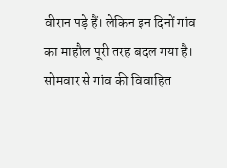वीरान पड़े हैं। लेकिन इन दिनों गांव का माहौल पूरी तरह बदल गया है।
सोमवार से गांव की विवाहित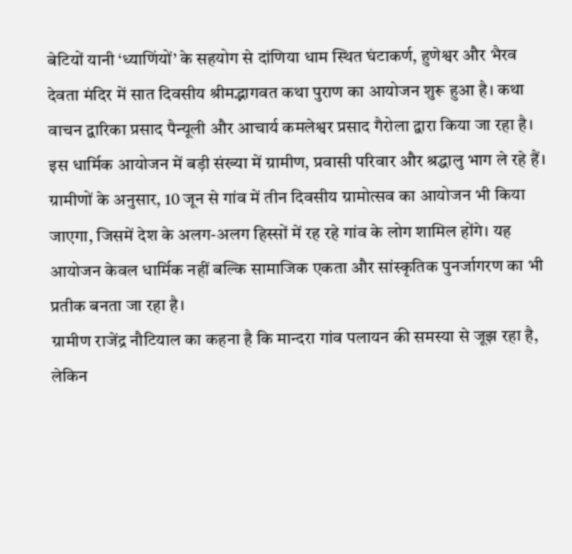बेटियों यानी ‘ध्याणिंयों’ के सहयोग से दांणिया धाम स्थित घंटाकर्ण, हुणेश्वर और भैरव देवता मंदिर में सात दिवसीय श्रीमद्भागवत कथा पुराण का आयोजन शुरू हुआ है। कथा वाचन द्वारिका प्रसाद पैन्यूली और आचार्य कमलेश्वर प्रसाद गैरोला द्वारा किया जा रहा है। इस धार्मिक आयोजन में बड़ी संख्या में ग्रामीण, प्रवासी परिवार और श्रद्धालु भाग ले रहे हैं।
ग्रामीणों के अनुसार, 10 जून से गांव में तीन दिवसीय ग्रामोत्सव का आयोजन भी किया जाएगा, जिसमें देश के अलग-अलग हिस्सों में रह रहे गांव के लोग शामिल होंगे। यह आयोजन केवल धार्मिक नहीं बल्कि सामाजिक एकता और सांस्कृतिक पुनर्जागरण का भी प्रतीक बनता जा रहा है।
ग्रामीण राजेंद्र नौटियाल का कहना है कि मान्दरा गांव पलायन की समस्या से जूझ रहा है, लेकिन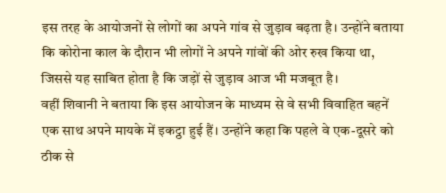इस तरह के आयोजनों से लोगों का अपने गांव से जुड़ाव बढ़ता है। उन्होंने बताया कि कोरोना काल के दौरान भी लोगों ने अपने गांवों की ओर रुख किया था, जिससे यह साबित होता है कि जड़ों से जुड़ाव आज भी मजबूत है।
वहीं शिवानी ने बताया कि इस आयोजन के माध्यम से वे सभी विवाहित बहनें एक साथ अपने मायके में इकट्ठा हुई हैं। उन्होंने कहा कि पहले वे एक-दूसरे को ठीक से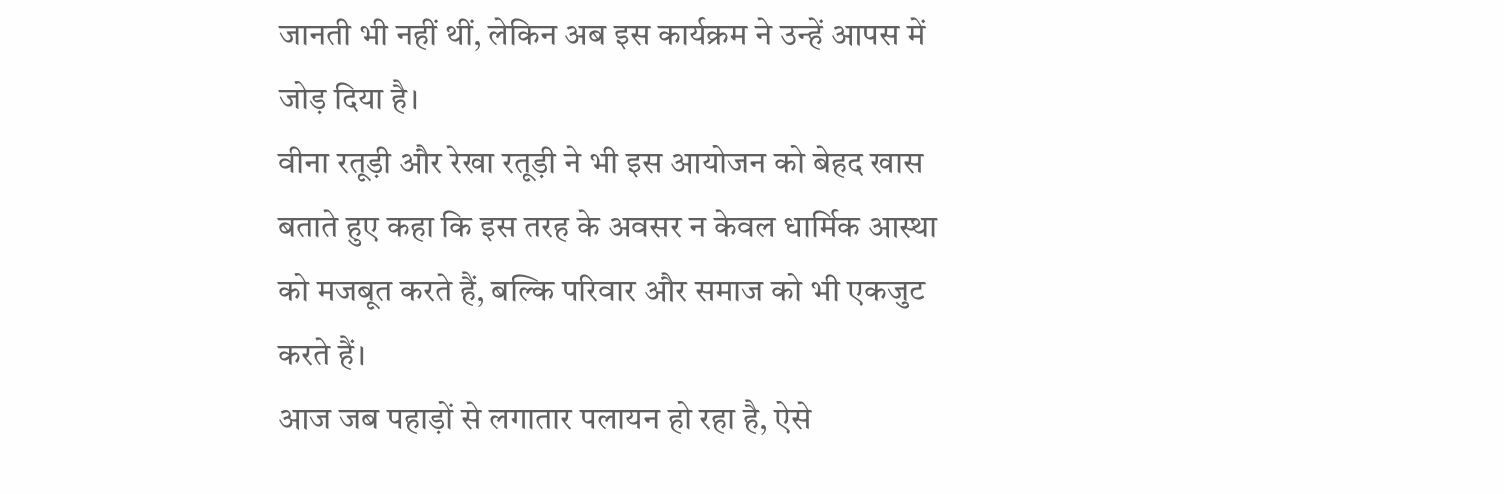जानती भी नहीं थीं, लेकिन अब इस कार्यक्रम ने उन्हें आपस में जोड़ दिया है।
वीना रतूड़ी और रेखा रतूड़ी ने भी इस आयोजन को बेहद खास बताते हुए कहा कि इस तरह के अवसर न केवल धार्मिक आस्था को मजबूत करते हैं, बल्कि परिवार और समाज को भी एकजुट करते हैं।
आज जब पहाड़ों से लगातार पलायन हो रहा है, ऐसे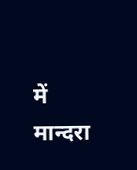में मान्दरा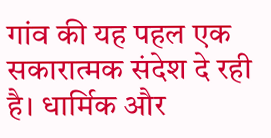गांव की यह पहल एक सकारात्मक संदेश दे रही है। धार्मिक और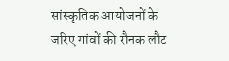सांस्कृतिक आयोजनों के जरिए गांवों की रौनक लौट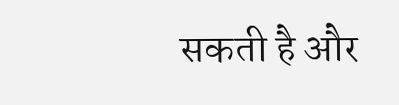सकती है और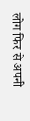लोग फिर से अपनी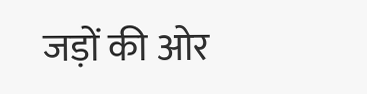जड़ों की ओर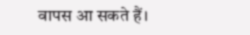वापस आ सकते हैं।